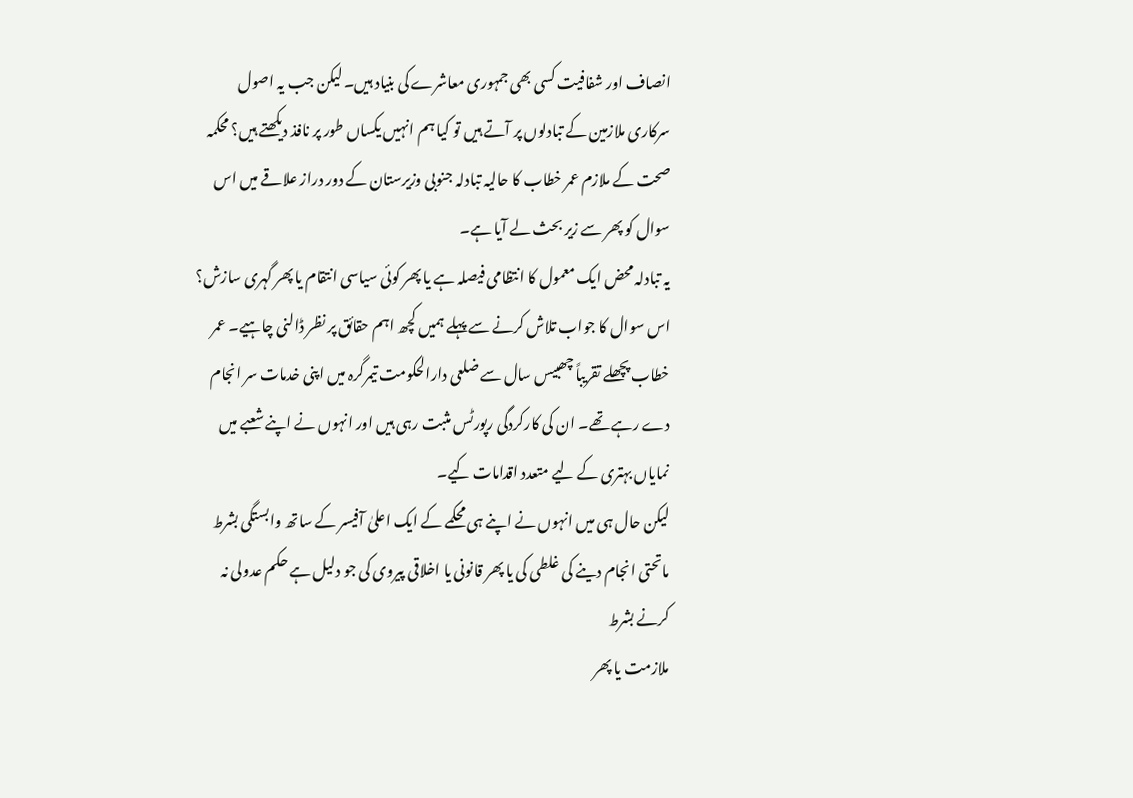انصاف اور شفافیت کسی بھی جمہوری معاشرے کی بنیاد ہیں۔ لیکن جب یہ اصول سرکاری ملازمین کے تبادلوں پر آتے ہیں تو کیا ہم انہیں یکساں طور پر نافذ دیکھتے ہیں؟ محکمہ صحت کے ملازم عمر خطاب کا حالیہ تبادلہ جنوبی وزیرستان کے دور دراز علاقے میں اس سوال کو پھر سے زیر بحث لے آیا ہے۔
یہ تبادلہ محض ایک معمول کا انتظامی فیصلہ ہے یا پھر کوئی سیاسی انتقام یا پھر گہری سازش؟ اس سوال کا جواب تلاش کرنے سے پہلے ہمیں کچھ اہم حقائق پر نظر ڈالنی چاہیے۔ عمر خطاب پچھلے تقریباً چھبیس سال سے ضلعی دارالحکومت تیمرگرہ میں اپنی خدمات سر انجام دے رہے تھے۔ ان کی کارکردگی رپورٹس مثبت رہی ہیں اور انہوں نے اپنے شعبے میں نمایاں بہتری کے لیے متعدد اقدامات کیے۔
لیکن حال ہی میں انہوں نے اپنے ہی محکمے کے ایک اعلیٰ آفیسر کے ساتھ وابستگی بشرط ماتحتی انجام دینے کی غلطی کی یا پھر قانونی یا اخلاقی پیروی کی جو دلیل ہے حکم عدولی نہ کرنے بشرط
ملازمت یا پھر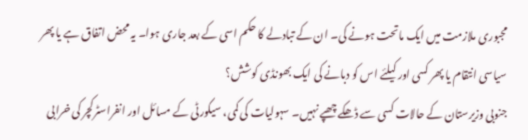مجبوری ملازمت میں ایک ماتحت ہونے کی۔ ان کے تبادلے کا حکم اسی کے بعد جاری ہوا۔ یہ محض اتفاق ہے یا پھر سیاسی انتقام یا پھر کسی اور کیلئے اس کو دبانے کی ایک بھونڈی کوشش؟
جنوبی وزیرستان کے حالات کسی سے ڈھکے چھپے نہیں۔ سہولیات کی کمی، سیکورٹی کے مسائل اور انفراسٹرکچر کی خرابی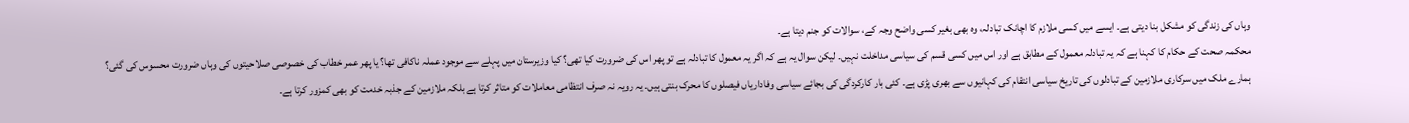وہاں کی زندگی کو مشکل بنا دیتی ہے۔ ایسے میں کسی ملازم کا اچانک تبادلہ، وہ بھی بغیر کسی واضح وجہ کے، سوالات کو جنم دیتا ہے۔
محکمہ صحت کے حکام کا کہنا ہے کہ یہ تبادلہ معمول کے مطابق ہے اور اس میں کسی قسم کی سیاسی مداخلت نہیں۔ لیکن سوال یہ ہے کہ اگر یہ معمول کا تبادلہ ہے تو پھر اس کی ضرورت کیا تھی؟ کیا وزیرستان میں پہلے سے موجود عملہ ناکافی تھا؟ یا پھر عمر خطاب کی خصوصی صلاحیتوں کی وہاں ضرورت محسوس کی گئی؟
ہمارے ملک میں سرکاری ملازمین کے تبادلوں کی تاریخ سیاسی انتقام کی کہانیوں سے بھری پڑی ہے۔ کئی بار کارکردگی کی بجائے سیاسی وفاداریاں فیصلوں کا محرک بنتی ہیں۔ یہ رویہ نہ صرف انتظامی معاملات کو متاثر کرتا ہے بلکہ ملازمین کے جذبہ خدمت کو بھی کمزور کرتا ہے۔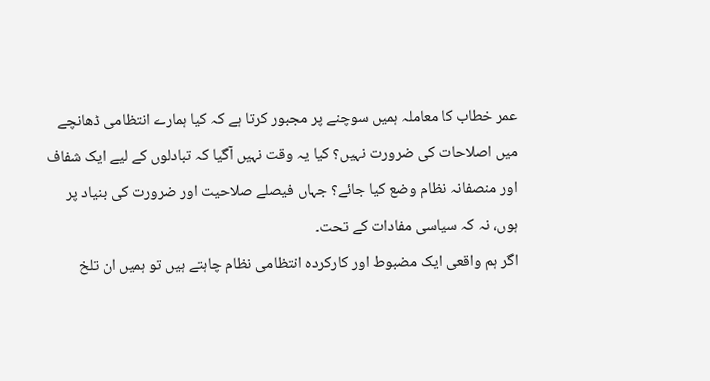عمر خطاب کا معاملہ ہمیں سوچنے پر مجبور کرتا ہے کہ کیا ہمارے انتظامی ڈھانچے میں اصلاحات کی ضرورت نہیں؟ کیا یہ وقت نہیں آگیا کہ تبادلوں کے لیے ایک شفاف اور منصفانہ نظام وضع کیا جائے؟ جہاں فیصلے صلاحیت اور ضرورت کی بنیاد پر ہوں، نہ کہ سیاسی مفادات کے تحت۔
اگر ہم واقعی ایک مضبوط اور کارکردہ انتظامی نظام چاہتے ہیں تو ہمیں ان تلخ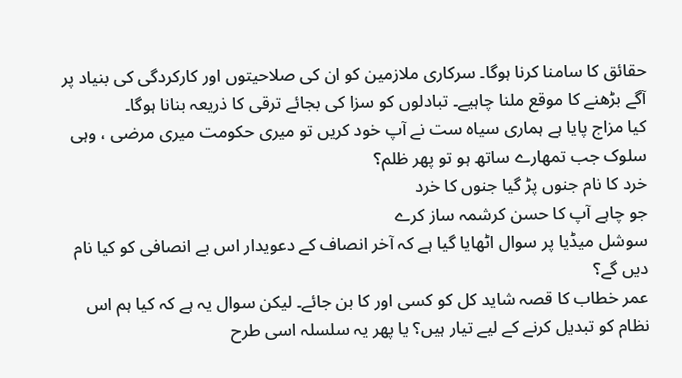حقائق کا سامنا کرنا ہوگا۔ سرکاری ملازمین کو ان کی صلاحیتوں اور کارکردگی کی بنیاد پر آگے بڑھنے کا موقع ملنا چاہیے۔ تبادلوں کو سزا کی بجائے ترقی کا ذریعہ بنانا ہوگا۔
کیا مزاج پایا ہے ہماری سیاہ ست نے آپ خود کریں تو میری حکومت میری مرضی ، وہی سلوک جب تمھارے ساتھ ہو تو پھر ظلم؟
خرد کا نام جنوں پڑ گیا جنوں کا خرد
جو چاہے آپ کا حسن کرشمہ ساز کرے
سوشل میڈیا پر سوال اٹھایا گیا ہے کہ آخر انصاف کے دعویدار اس بے انصافی کو کیا نام دیں گے؟
عمر خطاب کا قصہ شاید کل کو کسی اور کا بن جائے۔ لیکن سوال یہ ہے کہ کیا ہم اس نظام کو تبدیل کرنے کے لیے تیار ہیں؟ یا پھر یہ سلسلہ اسی طرح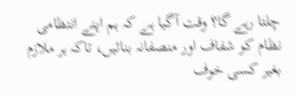چلتا رہے گا؟ وقت آگیا ہے کہ ہم اپنے انتظامی نظام کو شفاف اور منصفانہ بنائیں، تاکہ ہر ملازم بغیر کسی خوف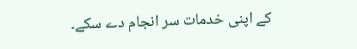کے اپنی خدمات سر انجام دے سکے۔